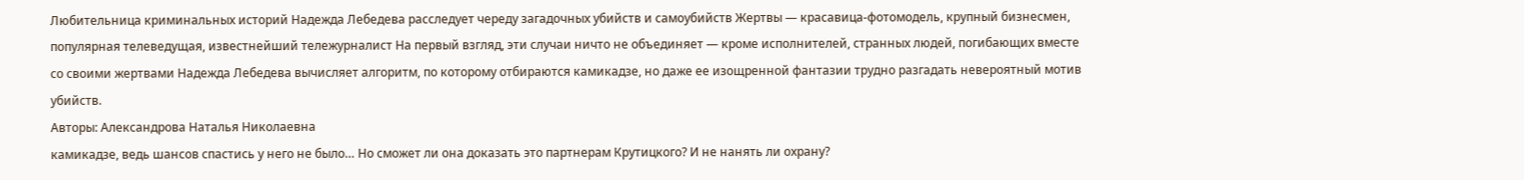Любительница криминальных историй Надежда Лебедева расследует череду загадочных убийств и самоубийств Жертвы — красавица-фотомодель, крупный бизнесмен, популярная телеведущая, известнейший тележурналист На первый взгляд, эти случаи ничто не объединяет — кроме исполнителей, странных людей, погибающих вместе со своими жертвами Надежда Лебедева вычисляет алгоритм, по которому отбираются камикадзе, но даже ее изощренной фантазии трудно разгадать невероятный мотив убийств.
Авторы: Александрова Наталья Николаевна
камикадзе, ведь шансов спастись у него не было… Но сможет ли она доказать это партнерам Крутицкого? И не нанять ли охрану?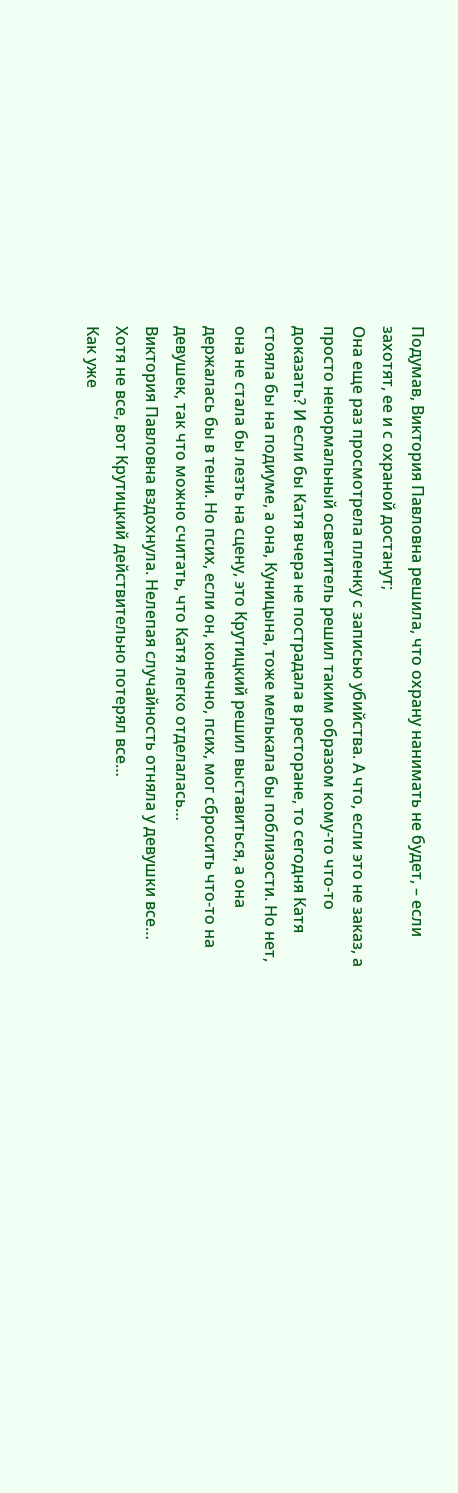Подумав, Виктория Павловна решила, что охрану нанимать не будет, – если захотят, ее и с охраной достанут;
Она еще раз просмотрела пленку с записью убийства. А что, если это не заказ, а просто ненормальный осветитель решил таким образом кому-то что-то доказать? И если бы Катя вчера не пострадала в ресторане, то сегодня Катя стояла бы на подиуме, а она, Куницына, тоже мелькала бы поблизости. Но нет, она не стала бы лезть на сцену, это Крутицкий решил выставиться, а она держалась бы в тени. Но псих, если он, конечно, псих, мог сбросить что-то на девушек, так что можно считать, что Катя легко отделалась…
Виктория Павловна вздохнула. Нелепая случайность отняла у девушки все… Хотя не все, вот Крутицкий действительно потерял все…
Как уже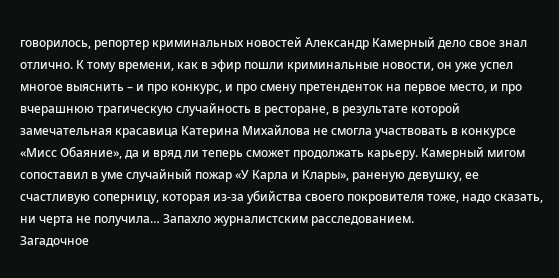говорилось, репортер криминальных новостей Александр Камерный дело свое знал отлично. К тому времени, как в эфир пошли криминальные новости, он уже успел многое выяснить – и про конкурс, и про смену претенденток на первое место, и про вчерашнюю трагическую случайность в ресторане, в результате которой замечательная красавица Катерина Михайлова не смогла участвовать в конкурсе «Мисс Обаяние», да и вряд ли теперь сможет продолжать карьеру. Камерный мигом сопоставил в уме случайный пожар «У Карла и Клары», раненую девушку, ее счастливую соперницу, которая из-за убийства своего покровителя тоже, надо сказать, ни черта не получила… Запахло журналистским расследованием.
Загадочное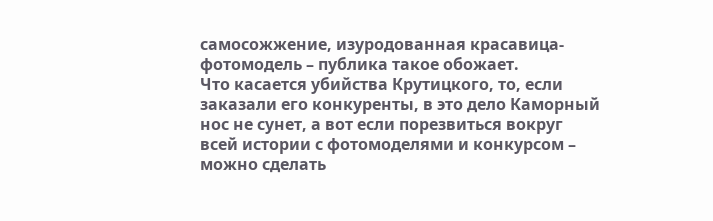самосожжение, изуродованная красавица-фотомодель – публика такое обожает.
Что касается убийства Крутицкого, то, если заказали его конкуренты, в это дело Каморный нос не сунет, а вот если порезвиться вокруг всей истории с фотомоделями и конкурсом – можно сделать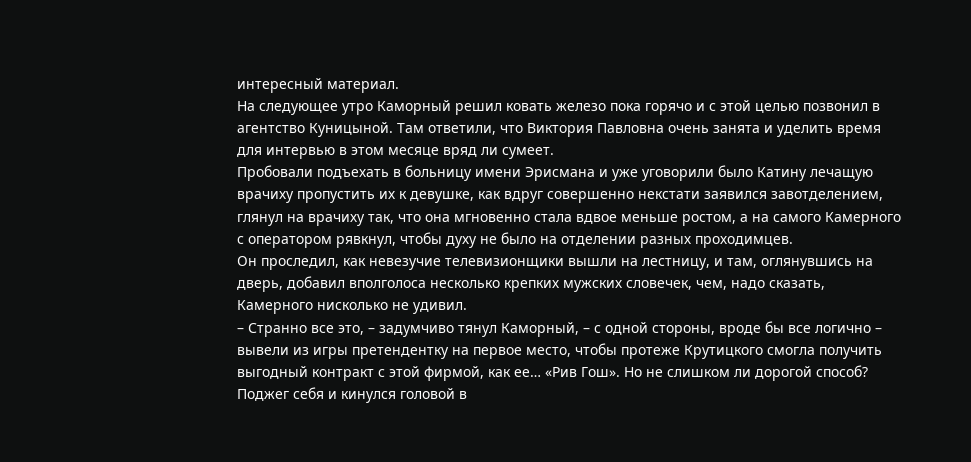интересный материал.
На следующее утро Каморный решил ковать железо пока горячо и с этой целью позвонил в агентство Куницыной. Там ответили, что Виктория Павловна очень занята и уделить время для интервью в этом месяце вряд ли сумеет.
Пробовали подъехать в больницу имени Эрисмана и уже уговорили было Катину лечащую врачиху пропустить их к девушке, как вдруг совершенно некстати заявился завотделением, глянул на врачиху так, что она мгновенно стала вдвое меньше ростом, а на самого Камерного с оператором рявкнул, чтобы духу не было на отделении разных проходимцев.
Он проследил, как невезучие телевизионщики вышли на лестницу, и там, оглянувшись на дверь, добавил вполголоса несколько крепких мужских словечек, чем, надо сказать, Камерного нисколько не удивил.
– Странно все это, – задумчиво тянул Каморный, – с одной стороны, вроде бы все логично – вывели из игры претендентку на первое место, чтобы протеже Крутицкого смогла получить выгодный контракт с этой фирмой, как ее… «Рив Гош». Но не слишком ли дорогой способ? Поджег себя и кинулся головой в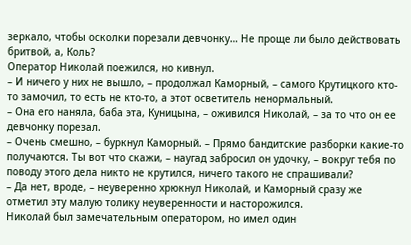зеркало, чтобы осколки порезали девчонку… Не проще ли было действовать бритвой, а, Коль?
Оператор Николай поежился, но кивнул.
– И ничего у них не вышло, – продолжал Каморный, – самого Крутицкого кто-то замочил, то есть не кто-то, а этот осветитель ненормальный.
– Она его наняла, баба эта, Куницына, – оживился Николай, – за то что он ее девчонку порезал.
– Очень смешно, – буркнул Каморный. – Прямо бандитские разборки какие-то получаются. Ты вот что скажи, – наугад забросил он удочку, – вокруг тебя по поводу этого дела никто не крутился, ничего такого не спрашивали?
– Да нет, вроде, – неуверенно хрюкнул Николай, и Каморный сразу же отметил эту малую толику неуверенности и насторожился.
Николай был замечательным оператором, но имел один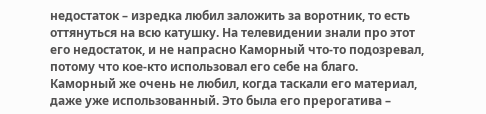недостаток – изредка любил заложить за воротник, то есть оттянуться на всю катушку. На телевидении знали про этот его недостаток, и не напрасно Каморный что-то подозревал, потому что кое-кто использовал его себе на благо. Каморный же очень не любил, когда таскали его материал, даже уже использованный. Это была его прерогатива –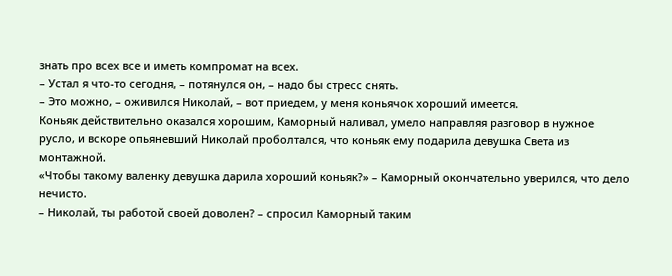знать про всех все и иметь компромат на всех.
– Устал я что-то сегодня, – потянулся он, – надо бы стресс снять.
– Это можно, – оживился Николай, – вот приедем, у меня коньячок хороший имеется.
Коньяк действительно оказался хорошим, Каморный наливал, умело направляя разговор в нужное русло, и вскоре опьяневший Николай проболтался, что коньяк ему подарила девушка Света из монтажной.
«Чтобы такому валенку девушка дарила хороший коньяк?» – Каморный окончательно уверился, что дело нечисто.
– Николай, ты работой своей доволен? – спросил Каморный таким